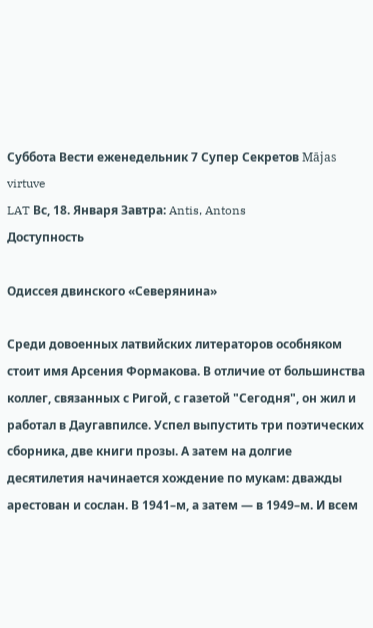Суббота Вести еженедельник 7 Супер Секретов Mājas virtuve
LAT Вс, 18. Января Завтра: Antis, Antons
Доступность

Одиссея двинского «Северянина»

Среди довоенных латвийских литераторов особняком стоит имя Арсения Формакова. В отличие от большинства коллег, связанных с Ригой, с газетой "Сегодня", он жил и работал в Даугавпилсе. Успел выпустить три поэтических сборника, две книги прозы. А затем на долгие десятилетия начинается хождение по мукам: дважды арестован и сослан. В 1941–м, а затем — в 1949–м. И всем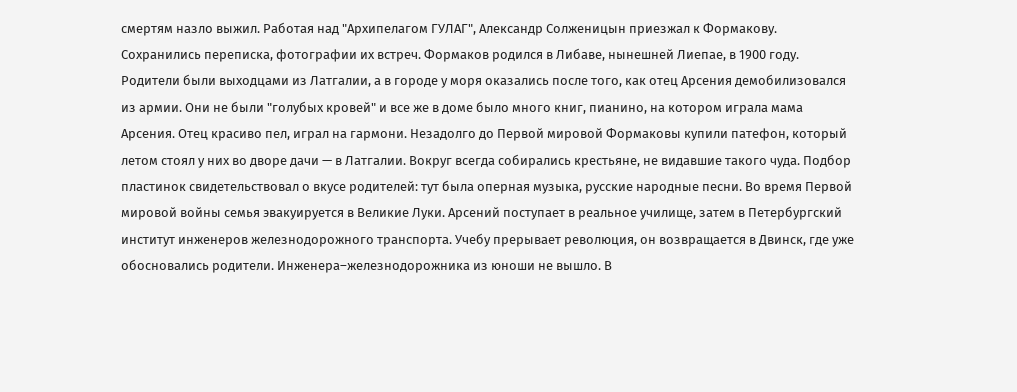смертям назло выжил. Работая над "Архипелагом ГУЛАГ", Александр Солженицын приезжал к Формакову. Сохранились переписка, фотографии их встреч. Формаков родился в Либаве, нынешней Лиепае, в 1900 году. Родители были выходцами из Латгалии, а в городе у моря оказались после того, как отец Арсения демобилизовался из армии. Они не были "голубых кровей" и все же в доме было много книг, пианино, на котором играла мама Арсения. Отец красиво пел, играл на гармони. Незадолго до Первой мировой Формаковы купили патефон, который летом стоял у них во дворе дачи — в Латгалии. Вокруг всегда собирались крестьяне, не видавшие такого чуда. Подбор пластинок свидетельствовал о вкусе родителей: тут была оперная музыка, русские народные песни. Во время Первой мировой войны семья эвакуируется в Великие Луки. Арсений поступает в реальное училище, затем в Петербургский институт инженеров железнодорожного транспорта. Учебу прерывает революция, он возвращается в Двинск, где уже обосновались родители. Инженера–железнодорожника из юноши не вышло. В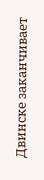Двинске заканчивает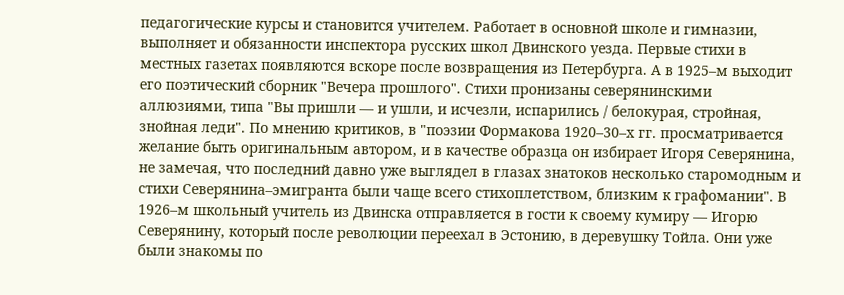педагогические курсы и становится учителем. Работает в основной школе и гимназии, выполняет и обязанности инспектора русских школ Двинского уезда. Первые стихи в местных газетах появляются вскоре после возвращения из Петербурга. А в 1925–м выходит его поэтический сборник "Вечера прошлого". Стихи пронизаны северянинскими аллюзиями, типа "Вы пришли — и ушли, и исчезли, испарились / белокурая, стройная, знойная леди". По мнению критиков, в "поэзии Формакова 1920–30–х гг. просматривается желание быть оригинальным автором, и в качестве образца он избирает Игоря Северянина, не замечая, что последний давно уже выглядел в глазах знатоков несколько старомодным и стихи Северянина–эмигранта были чаще всего стихоплетством, близким к графомании". В 1926–м школьный учитель из Двинска отправляется в гости к своему кумиру — Игорю Северянину, который после революции переехал в Эстонию, в деревушку Тойла. Они уже были знакомы по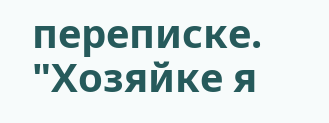переписке. "Хозяйке я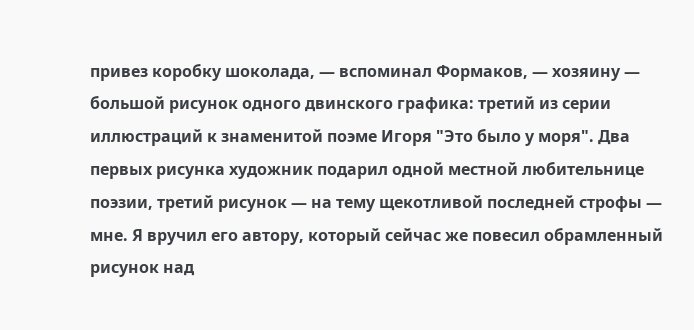привез коробку шоколада, — вспоминал Формаков, — хозяину — большой рисунок одного двинского графика: третий из серии иллюстраций к знаменитой поэме Игоря "Это было у моря". Два первых рисунка художник подарил одной местной любительнице поэзии, третий рисунок — на тему щекотливой последней строфы — мне. Я вручил его автору, который сейчас же повесил обрамленный рисунок над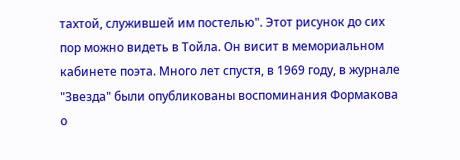тахтой, служившей им постелью". Этот рисунок до сих пор можно видеть в Тойла. Он висит в мемориальном кабинете поэта. Много лет спустя, в 1969 году, в журнале "Звезда" были опубликованы воспоминания Формакова о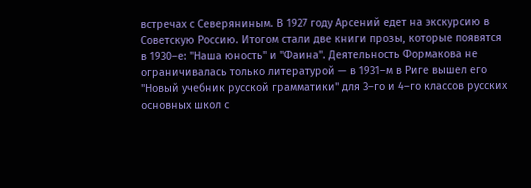встречах с Северяниным. В 1927 году Арсений едет на экскурсию в Советскую Россию. Итогом стали две книги прозы, которые появятся в 1930–е: "Наша юность" и "Фаина". Деятельность Формакова не ограничивалась только литературой — в 1931–м в Риге вышел его "Новый учебник русской грамматики" для 3–го и 4–го классов русских основных школ с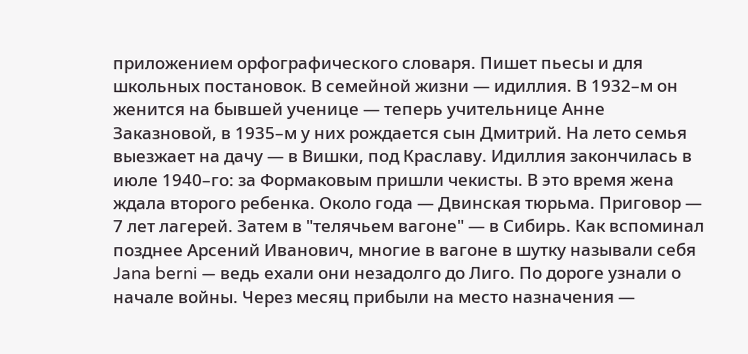приложением орфографического словаря. Пишет пьесы и для школьных постановок. В семейной жизни — идиллия. В 1932–м он женится на бывшей ученице — теперь учительнице Анне Заказновой, в 1935–м у них рождается сын Дмитрий. На лето семья выезжает на дачу — в Вишки, под Краславу. Идиллия закончилась в июле 1940–го: за Формаковым пришли чекисты. В это время жена ждала второго ребенка. Около года — Двинская тюрьма. Приговор — 7 лет лагерей. Затем в "телячьем вагоне" — в Сибирь. Как вспоминал позднее Арсений Иванович, многие в вагоне в шутку называли себя Jana berni — ведь ехали они незадолго до Лиго. По дороге узнали о начале войны. Через месяц прибыли на место назначения —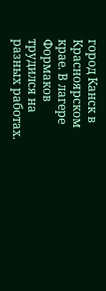город Канск в Красноярском крае. В лагере Формаков трудился на разных работах.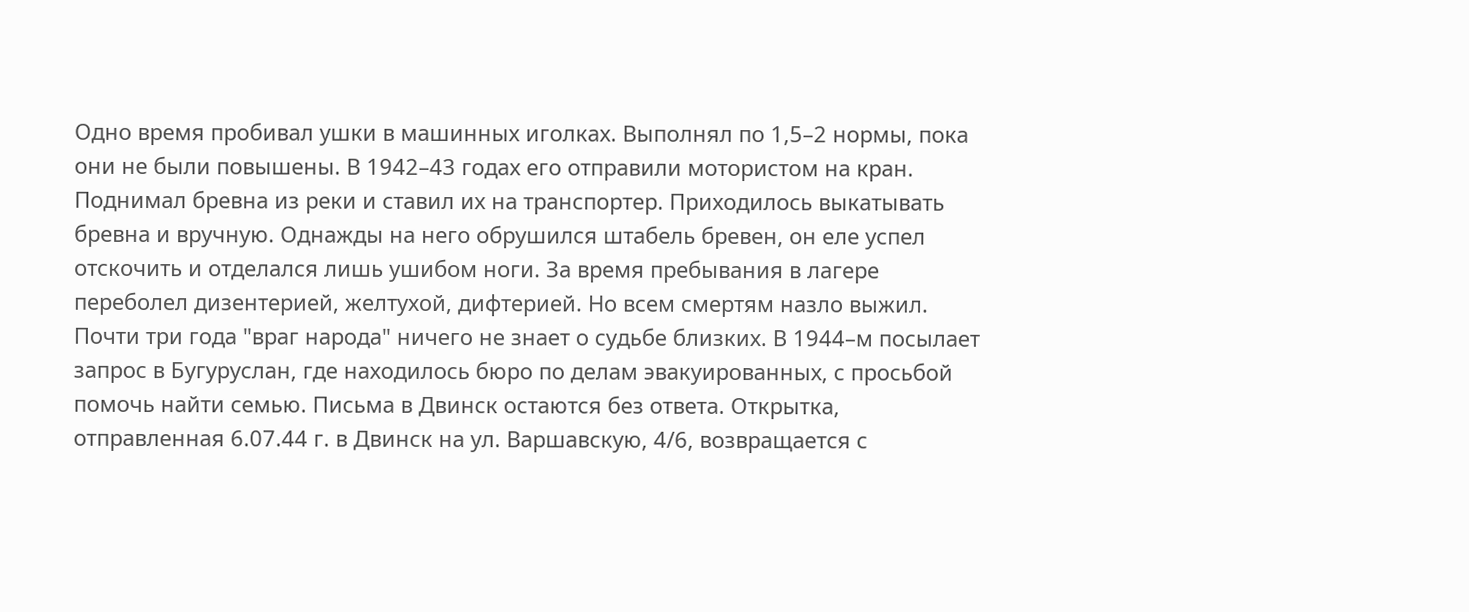Одно время пробивал ушки в машинных иголках. Выполнял по 1,5–2 нормы, пока они не были повышены. В 1942–43 годах его отправили мотористом на кран. Поднимал бревна из реки и ставил их на транспортер. Приходилось выкатывать бревна и вручную. Однажды на него обрушился штабель бревен, он еле успел отскочить и отделался лишь ушибом ноги. За время пребывания в лагере переболел дизентерией, желтухой, дифтерией. Но всем смертям назло выжил. Почти три года "враг народа" ничего не знает о судьбе близких. В 1944–м посылает запрос в Бугуруслан, где находилось бюро по делам эвакуированных, с просьбой помочь найти семью. Письма в Двинск остаются без ответа. Открытка, отправленная 6.07.44 г. в Двинск на ул. Варшавскую, 4/6, возвращается с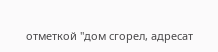отметкой "дом сгорел, адресат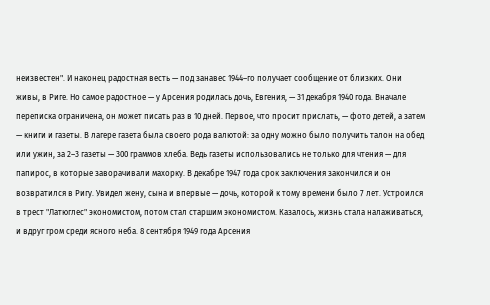неизвестен". И наконец радостная весть — под занавес 1944–го получает сообщение от близких. Они живы, в Риге. Но самое радостное — у Арсения родилась дочь, Евгения, — 31 декабря 1940 года. Вначале переписка ограничена, он может писать раз в 10 дней. Первое, что просит прислать, — фото детей, а затем — книги и газеты. В лагере газета была своего рода валютой: за одну можно было получить талон на обед или ужин, за 2–3 газеты — 300 граммов хлеба. Ведь газеты использовались не только для чтения — для папирос, в которые заворачивали махорку. В декабре 1947 года срок заключения закончился и он возвратился в Ригу. Увидел жену, сына и впервые — дочь, которой к тому времени было 7 лет. Устроился в трест "Латюглес" экономистом, потом стал старшим экономистом. Казалось, жизнь стала налаживаться, и вдруг гром среди ясного неба. 8 сентября 1949 года Арсения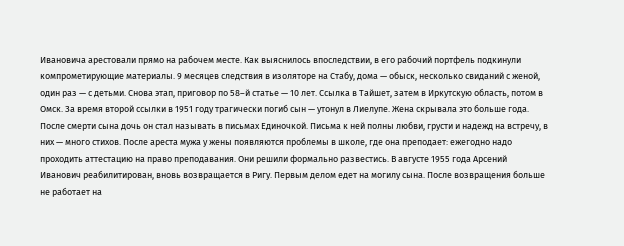Ивановича арестовали прямо на рабочем месте. Как выяснилось впоследствии, в его рабочий портфель подкинули компрометирующие материалы. 9 месяцев следствия в изоляторе на Стабу, дома — обыск, несколько свиданий с женой, один раз — с детьми. Снова этап, приговор по 58–й статье — 10 лет. Ссылка в Тайшет, затем в Иркутскую область, потом в Омск. За время второй ссылки в 1951 году трагически погиб сын — утонул в Лиелупе. Жена скрывала это больше года. После смерти сына дочь он стал называть в письмах Единочкой. Письма к ней полны любви, грусти и надежд на встречу, в них — много стихов. После ареста мужа у жены появляются проблемы в школе, где она преподает: ежегодно надо проходить аттестацию на право преподавания. Они решили формально развестись. В августе 1955 года Арсений Иванович реабилитирован, вновь возвращается в Ригу. Первым делом едет на могилу сына. После возвращения больше не работает на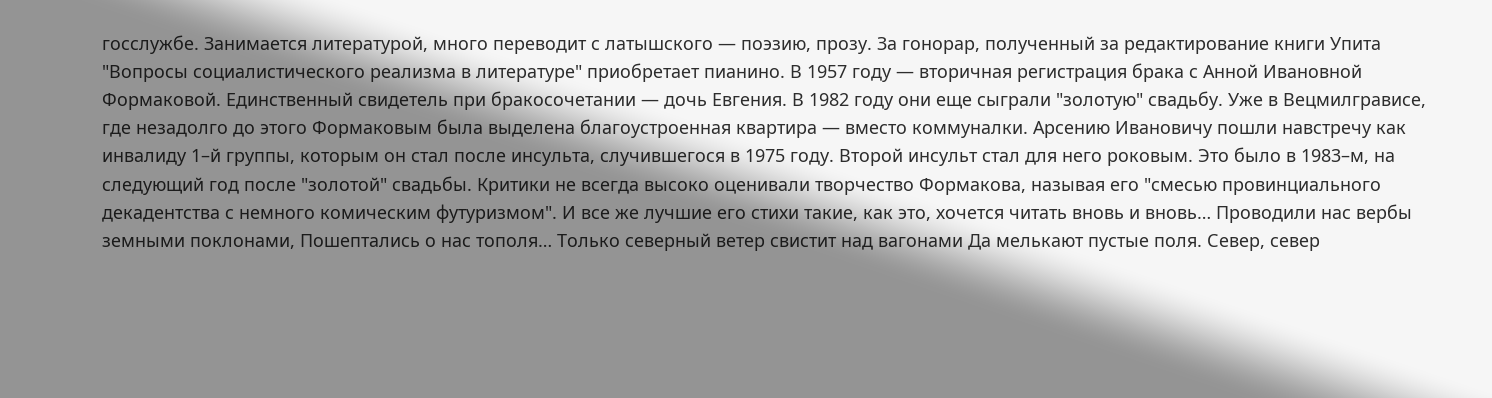госслужбе. Занимается литературой, много переводит с латышского — поэзию, прозу. За гонорар, полученный за редактирование книги Упита "Вопросы социалистического реализма в литературе" приобретает пианино. В 1957 году — вторичная регистрация брака с Анной Ивановной Формаковой. Единственный свидетель при бракосочетании — дочь Евгения. В 1982 году они еще сыграли "золотую" свадьбу. Уже в Вецмилгрависе, где незадолго до этого Формаковым была выделена благоустроенная квартира — вместо коммуналки. Арсению Ивановичу пошли навстречу как инвалиду 1–й группы, которым он стал после инсульта, случившегося в 1975 году. Второй инсульт стал для него роковым. Это было в 1983–м, на следующий год после "золотой" свадьбы. Критики не всегда высоко оценивали творчество Формакова, называя его "смесью провинциального декадентства с немного комическим футуризмом". И все же лучшие его стихи такие, как это, хочется читать вновь и вновь… Проводили нас вербы земными поклонами, Пошептались о нас тополя… Только северный ветер свистит над вагонами Да мелькают пустые поля. Север, север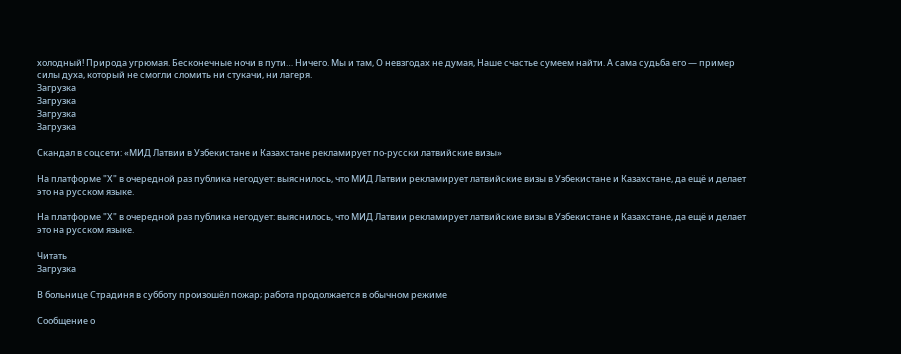холодный! Природа угрюмая. Бесконечные ночи в пути… Ничего. Мы и там, О невзгодах не думая, Наше счастье сумеем найти. А сама судьба его — пример силы духа, который не смогли сломить ни стукачи, ни лагеря.
Загрузка
Загрузка
Загрузка
Загрузка

Скандал в соцсети: «МИД Латвии в Узбекистане и Казахстане рекламирует по-русски латвийские визы»

На платформе "Х" в очередной раз публика негодует: выяснилось, что МИД Латвии рекламирует латвийские визы в Узбекистане и Казахстане, да ещё и делает это на русском языке.

На платформе "Х" в очередной раз публика негодует: выяснилось, что МИД Латвии рекламирует латвийские визы в Узбекистане и Казахстане, да ещё и делает это на русском языке.

Читать
Загрузка

В больнице Страдиня в субботу произошёл пожар; работа продолжается в обычном режиме

Сообщение о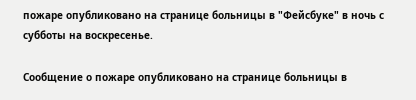пожаре опубликовано на странице больницы в "Фейсбуке" в ночь с субботы на воскресенье.

Сообщение о пожаре опубликовано на странице больницы в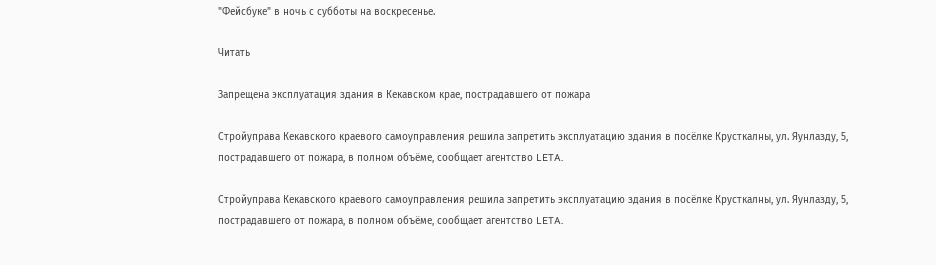"Фейсбуке" в ночь с субботы на воскресенье.

Читать

Запрещена эксплуатация здания в Кекавском крае, пострадавшего от пожара

Стройуправа Кекавского краевого самоуправления решила запретить эксплуатацию здания в посёлке Крусткалны, ул. Яунлазду, 5, пострадавшего от пожара, в полном объёме, сообщает агентство LETA.

Стройуправа Кекавского краевого самоуправления решила запретить эксплуатацию здания в посёлке Крусткалны, ул. Яунлазду, 5, пострадавшего от пожара, в полном объёме, сообщает агентство LETA.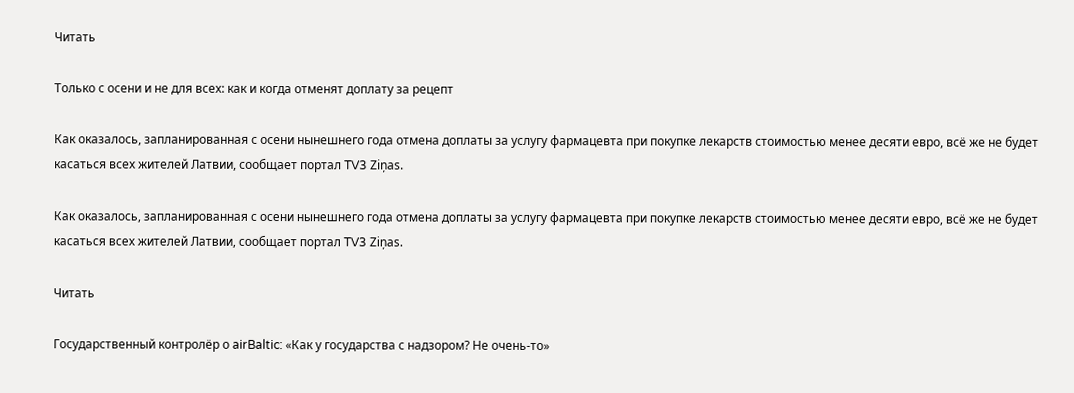Читать

Только с осени и не для всех: как и когда отменят доплату за рецепт

Как оказалось, запланированная с осени нынешнего года отмена доплаты за услугу фармацевта при покупке лекарств стоимостью менее десяти евро, всё же не будет касаться всех жителей Латвии, сообщает портал TV3 Ziņas.

Как оказалось, запланированная с осени нынешнего года отмена доплаты за услугу фармацевта при покупке лекарств стоимостью менее десяти евро, всё же не будет касаться всех жителей Латвии, сообщает портал TV3 Ziņas.

Читать

Государственный контролёр о airBaltic: «Как у государства с надзором? Не очень-то»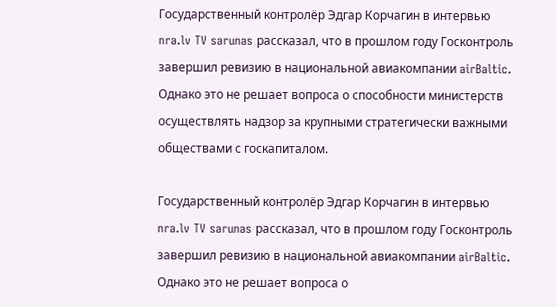Государственный контролёр Эдгар Корчагин в интервью nra.lv TV sarunas рассказал, что в прошлом году Госконтроль завершил ревизию в национальной авиакомпании airBaltic. Однако это не решает вопроса о способности министерств осуществлять надзор за крупными стратегически важными обществами с госкапиталом.

Государственный контролёр Эдгар Корчагин в интервью nra.lv TV sarunas рассказал, что в прошлом году Госконтроль завершил ревизию в национальной авиакомпании airBaltic. Однако это не решает вопроса о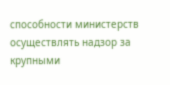способности министерств осуществлять надзор за крупными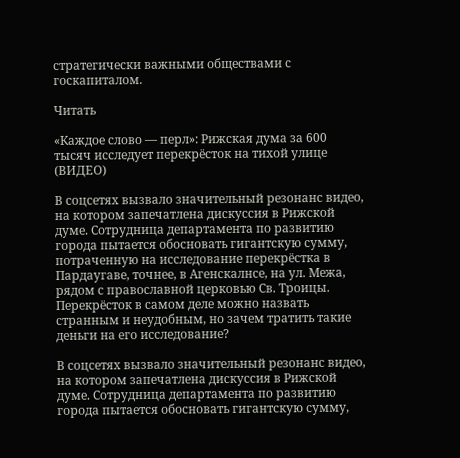стратегически важными обществами с госкапиталом.

Читать

«Каждое слово — перл»: Рижская дума за 600 тысяч исследует перекрёсток на тихой улице (ВИДЕО)

В соцсетях вызвало значительный резонанс видео, на котором запечатлена дискуссия в Рижской думе. Сотрудница департамента по развитию города пытается обосновать гигантскую сумму, потраченную на исследование перекрёстка в Пардаугаве, точнее, в Агенскалнсе, на ул. Межа, рядом с православной церковью Св. Троицы. Перекрёсток в самом деле можно назвать странным и неудобным, но зачем тратить такие деньги на его исследование?

В соцсетях вызвало значительный резонанс видео, на котором запечатлена дискуссия в Рижской думе. Сотрудница департамента по развитию города пытается обосновать гигантскую сумму,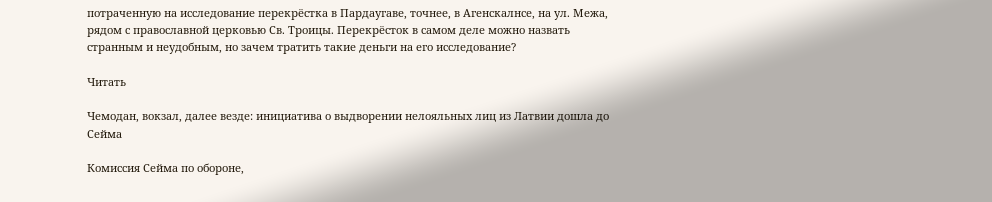потраченную на исследование перекрёстка в Пардаугаве, точнее, в Агенскалнсе, на ул. Межа, рядом с православной церковью Св. Троицы. Перекрёсток в самом деле можно назвать странным и неудобным, но зачем тратить такие деньги на его исследование?

Читать

Чемодан, вокзал, далее везде: инициатива о выдворении нелояльных лиц из Латвии дошла до Сейма

Комиссия Сейма по обороне,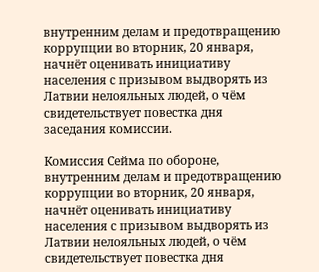внутренним делам и предотвращению коррупции во вторник, 20 января, начнёт оценивать инициативу населения с призывом выдворять из Латвии нелояльных людей, о чём свидетельствует повестка дня заседания комиссии.

Комиссия Сейма по обороне, внутренним делам и предотвращению коррупции во вторник, 20 января, начнёт оценивать инициативу населения с призывом выдворять из Латвии нелояльных людей, о чём свидетельствует повестка дня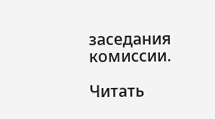заседания комиссии.

Читать